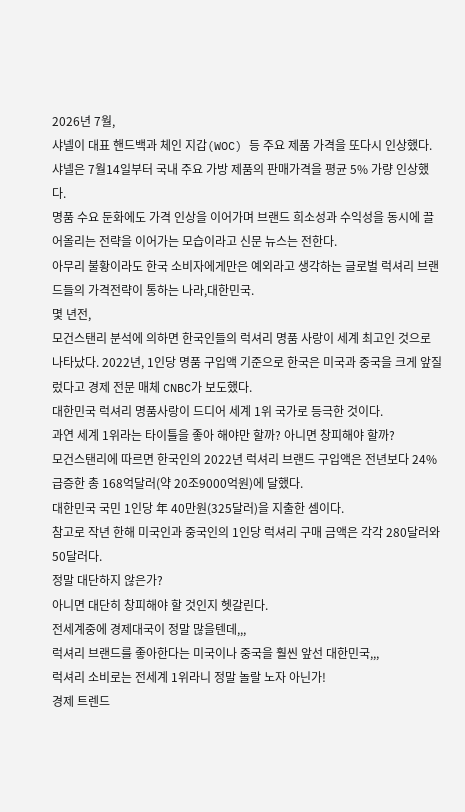2026년 7월,
샤넬이 대표 핸드백과 체인 지갑(WOC) 등 주요 제품 가격을 또다시 인상했다.
샤넬은 7월14일부터 국내 주요 가방 제품의 판매가격을 평균 5% 가량 인상했다.
명품 수요 둔화에도 가격 인상을 이어가며 브랜드 희소성과 수익성을 동시에 끌어올리는 전략을 이어가는 모습이라고 신문 뉴스는 전한다.
아무리 불황이라도 한국 소비자에게만은 예외라고 생각하는 글로벌 럭셔리 브랜드들의 가격전략이 통하는 나라,대한민국.
몇 년전,
모건스탠리 분석에 의하면 한국인들의 럭셔리 명품 사랑이 세계 최고인 것으로 나타났다. 2022년, 1인당 명품 구입액 기준으로 한국은 미국과 중국을 크게 앞질렀다고 경제 전문 매체 CNBC가 보도했다.
대한민국 럭셔리 명품사랑이 드디어 세계 1위 국가로 등극한 것이다.
과연 세계 1위라는 타이틀을 좋아 해야만 할까? 아니면 창피해야 할까?
모건스탠리에 따르면 한국인의 2022년 럭셔리 브랜드 구입액은 전년보다 24% 급증한 총 168억달러(약 20조9000억원)에 달했다.
대한민국 국민 1인당 年 40만원(325달러)을 지출한 셈이다.
참고로 작년 한해 미국인과 중국인의 1인당 럭셔리 구매 금액은 각각 280달러와 50달러다.
정말 대단하지 않은가?
아니면 대단히 창피해야 할 것인지 헷갈린다.
전세계중에 경제대국이 정말 많을텐데,,,
럭셔리 브랜드를 좋아한다는 미국이나 중국을 훨씬 앞선 대한민국,,,
럭셔리 소비로는 전세계 1위라니 정말 놀랄 노자 아닌가!
경제 트렌드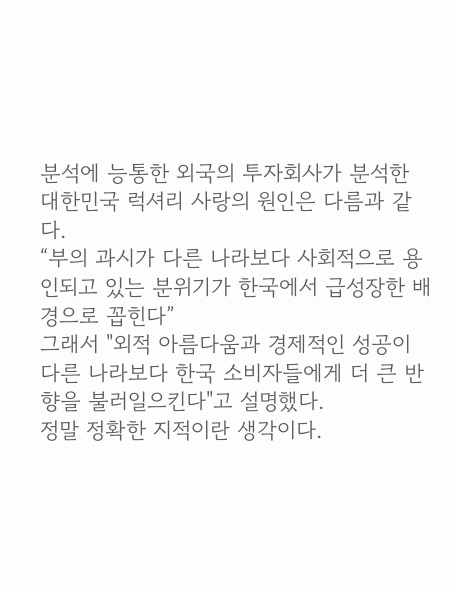분석에 능통한 외국의 투자회사가 분석한 대한민국 럭셔리 사랑의 원인은 다름과 같다.
“부의 과시가 다른 나라보다 사회적으로 용인되고 있는 분위기가 한국에서 급성장한 배경으로 꼽힌다”
그래서 "외적 아름다움과 경제적인 성공이 다른 나라보다 한국 소비자들에게 더 큰 반향을 불러일으킨다"고 설명했다.
정말 정확한 지적이란 생각이다.